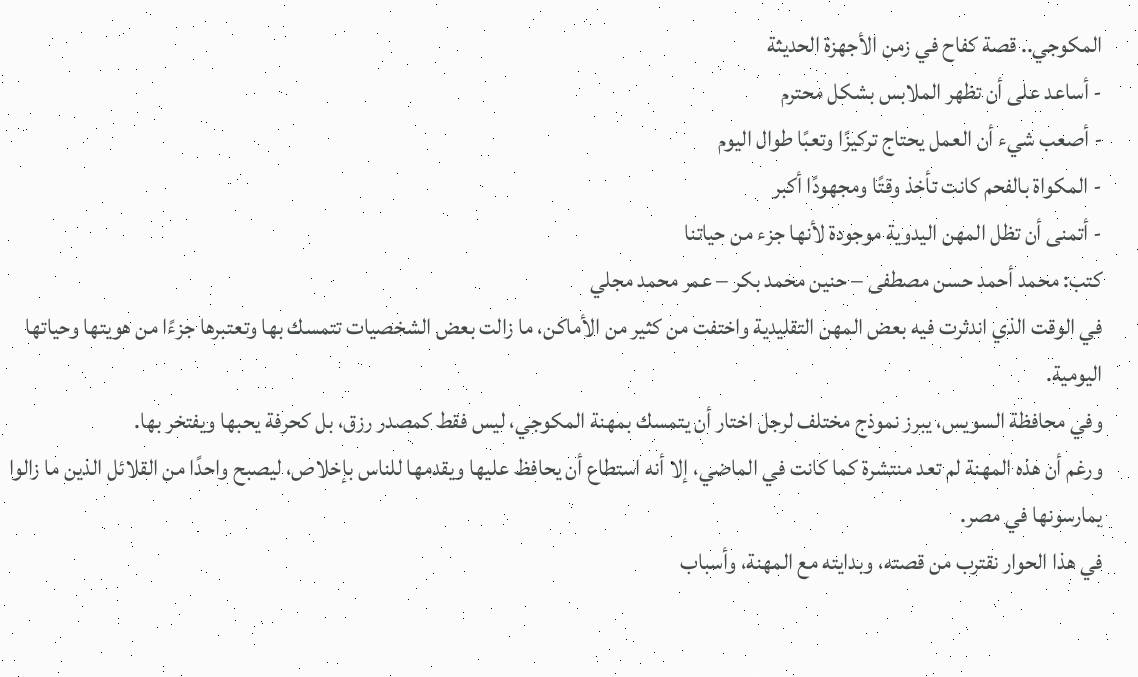المكوجي.. قصة كفاح في زمن الأجهزة الحديثة
- أساعد على أن تظهر الملابس بشكل محترم
- أصعب شيء أن العمل يحتاج تركيزًا وتعبًا طوال اليوم
- المكواة بالفحم كانت تأخذ وقتًا ومجهودًا أكبر
- أتمنى أن تظل المهن اليدوية موجودة لأنها جزء من حياتنا
كتب: محمد أحمد حسن مصطفى – حنين محمد بكر – عمر محمد مجلي
في الوقت الذي اندثرت فيه بعض المهن التقليدية واختفت من كثير من الأماكن، ما زالت بعض الشخصيات تتمسك بها وتعتبرها جزءًا من هويتها وحياتها اليومية.
وفي محافظة السويس، يبرز نموذج مختلف لرجل اختار أن يتمسك بمهنة المكوجي، ليس فقط كمصدر رزق، بل كحرفة يحبها ويفتخر بها.
ورغم أن هذه المهنة لم تعد منتشرة كما كانت في الماضي، إلا أنه استطاع أن يحافظ عليها ويقدمها للناس بإخلاص، ليصبح واحدًا من القلائل الذين ما زالوا يمارسونها في مصر.
في هذا الحوار نقترب من قصته، وبدايته مع المهنة، وأسباب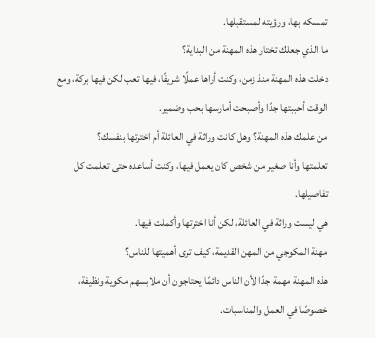تمسكه بها، ورؤيته لمستقبلها.
ما الذي جعلك تختار هذه المهنة من البداية؟
دخلت هذه المهنة منذ زمن، وكنت أراها عملًا شريفًا، فيها تعب لكن فيها بركة، ومع الوقت أحببتها جدًا وأصبحت أمارسها بحب وضمير.
من علمك هذه المهنة؟ وهل كانت وراثة في العائلة أم اخترتها بنفسك؟
تعلمتها وأنا صغير من شخص كان يعمل فيها، وكنت أساعده حتى تعلمت كل تفاصيلها.
هي ليست وراثة في العائلة، لكن أنا اخترتها وأكملت فيها.
مهنة المكوجي من المهن القديمة، كيف ترى أهميتها للناس؟
هذه المهنة مهمة جدًا لأن الناس دائمًا يحتاجون أن ملابسهم مكوية ونظيفة، خصوصًا في العمل والمناسبات.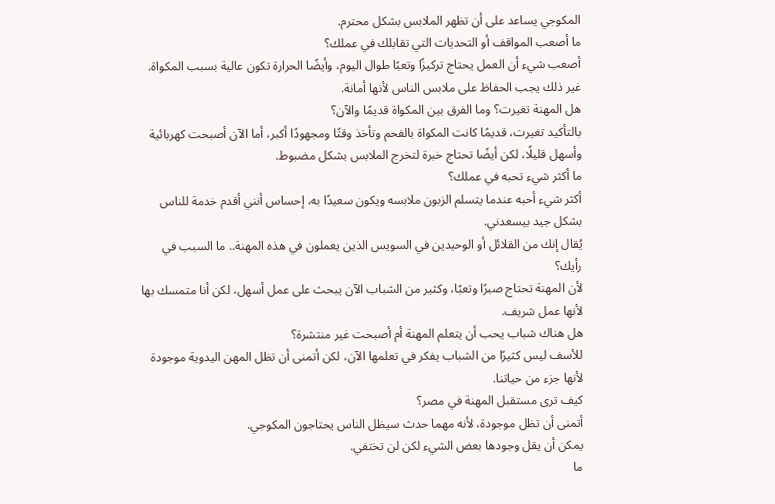المكوجي يساعد على أن تظهر الملابس بشكل محترم.
ما أصعب المواقف أو التحديات التي تقابلك في عملك؟
أصعب شيء أن العمل يحتاج تركيزًا وتعبًا طوال اليوم، وأيضًا الحرارة تكون عالية بسبب المكواة.
غير ذلك يجب الحفاظ على ملابس الناس لأنها أمانة.
هل المهنة تغيرت؟ وما الفرق بين المكواة قديمًا والآن؟
بالتأكيد تغيرت، قديمًا كانت المكواة بالفحم وتأخذ وقتًا ومجهودًا أكبر، أما الآن أصبحت كهربائية وأسهل قليلًا، لكن أيضًا تحتاج خبرة لتخرج الملابس بشكل مضبوط.
ما أكثر شيء تحبه في عملك؟
أكثر شيء أحبه عندما يتسلم الزبون ملابسه ويكون سعيدًا به، إحساس أنني أقدم خدمة للناس بشكل جيد بيسعدني.
يُقال إنك من القلائل أو الوحيدين في السويس الذين يعملون في هذه المهنة.. ما السبب في رأيك؟
لأن المهنة تحتاج صبرًا وتعبًا، وكثير من الشباب الآن يبحث على عمل أسهل، لكن أنا متمسك بها لأنها عمل شريف.
هل هناك شباب يحب أن يتعلم المهنة أم أصبحت غير منتشرة؟
للأسف ليس كثيرًا من الشباب يفكر في تعلمها الآن، لكن أتمنى أن تظل المهن اليدوية موجودة لأنها جزء من حياتنا.
كيف ترى مستقبل المهنة في مصر؟
أتمنى أن تظل موجودة، لأنه مهما حدث سيظل الناس يحتاجون المكوجي.
يمكن أن يقل وجودها بعض الشيء لكن لن تختفي.
ما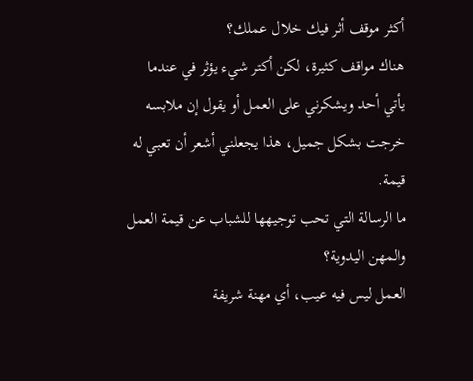أكثر موقف أثر فيك خلال عملك؟
هناك مواقف كثيرة، لكن أكتر شيء يؤثر في عندما يأتي أحد ويشكرني على العمل أو يقول إن ملابسه خرجت بشكل جميل، هذا يجعلني أشعر أن تعبي له قيمة.
ما الرسالة التي تحب توجيهها للشباب عن قيمة العمل والمهن اليدوية؟
العمل ليس فيه عيب، أي مهنة شريفة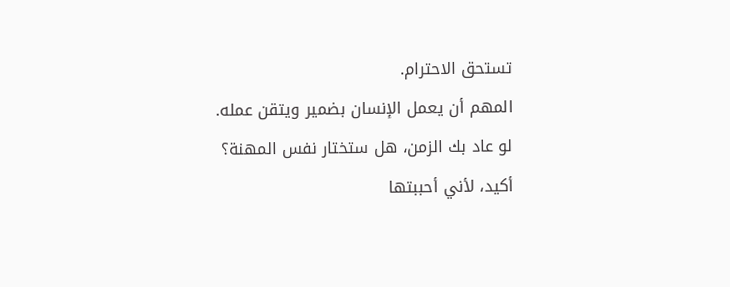تستحق الاحترام.
المهم أن يعمل الإنسان بضمير ويتقن عمله.
لو عاد بك الزمن، هل ستختار نفس المهنة؟
أكيد، لأني أحببتها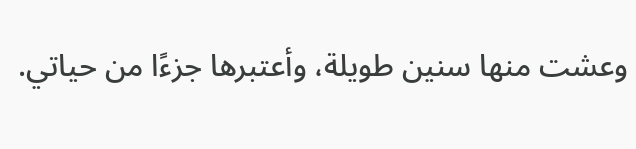وعشت منها سنين طويلة، وأعتبرها جزءًا من حياتي.